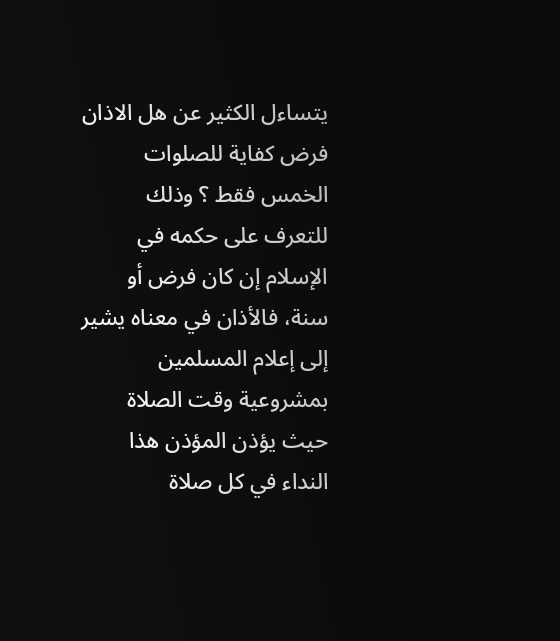يتساءل الكثير عن هل الاذان فرض كفاية للصلوات الخمس فقط ؟ وذلك للتعرف على حكمه في الإسلام إن كان فرض أو سنة، فالأذان في معناه يشير إلى إعلام المسلمين بمشروعية وقت الصلاة حيث يؤذن المؤذن هذا النداء في كل صلاة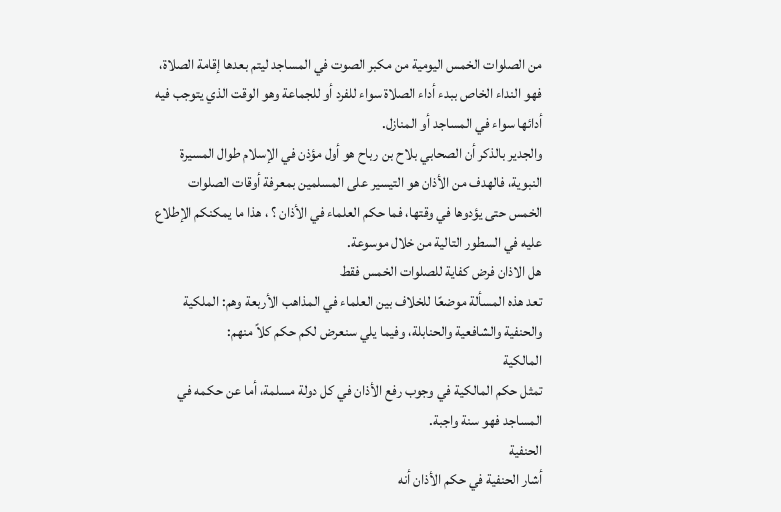من الصلوات الخمس اليومية من مكبر الصوت في المساجد ليتم بعدها إقامة الصلاة، فهو النداء الخاص ببدء أداء الصلاة سواء للفرد أو للجماعة وهو الوقت الذي يتوجب فيه أدائها سواء في المساجد أو المنازل.
والجدير بالذكر أن الصحابي بلاح بن رباح هو أول مؤذن في الإسلام طوال المسيرة النبوية، فالهدف من الأذان هو التيسير على المسلمين بمعرفة أوقات الصلوات الخمس حتى يؤدوها في وقتها، فما حكم العلماء في الأذان ؟ ، هذا ما يمكنكم الإطلاع عليه في السطور التالية من خلال موسوعة.
هل الاذان فرض كفاية للصلوات الخمس فقط
تعد هذه المسألة موضعًا للخلاف بين العلماء في المذاهب الأربعة وهم: الملكية والحنفية والشافعية والحنابلة، وفيما يلي سنعرض لكم حكم كلاً منهم:
المالكية
تمثل حكم المالكية في وجوب رفع الأذان في كل دولة مسلمة، أما عن حكمه في المساجد فهو سنة واجبة.
الحنفية
أشار الحنفية في حكم الأذان أنه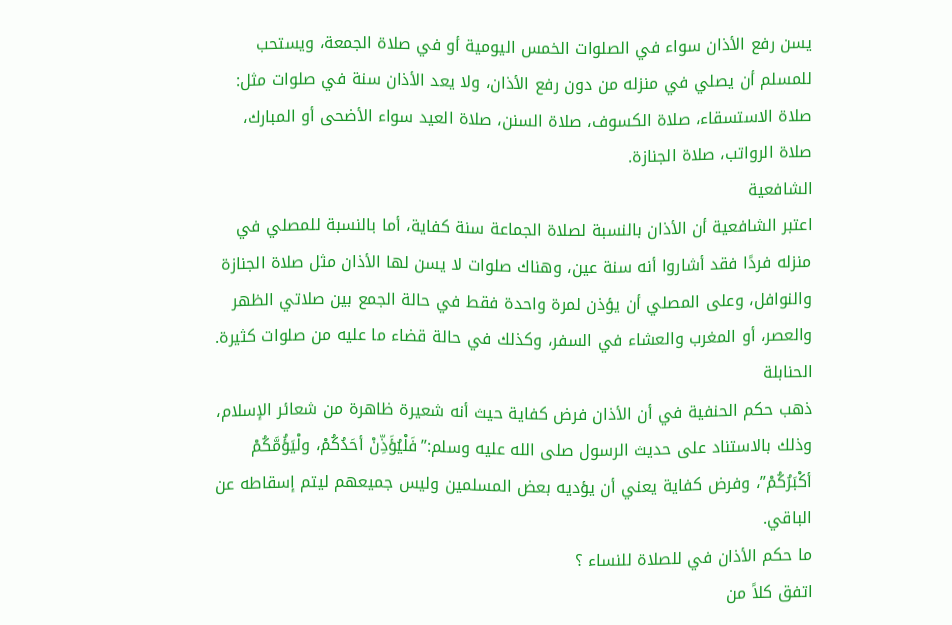يسن رفع الأذان سواء في الصلوات الخمس اليومية أو في صلاة الجمعة، ويستحب للمسلم أن يصلي في منزله من دون رفع الأذان، ولا يعد الأذان سنة في صلوات مثل: صلاة الاستسقاء، صلاة الكسوف، صلاة السنن، صلاة العيد سواء الأضحى أو المبارك، صلاة الرواتب، صلاة الجنازة.
الشافعية
اعتبر الشافعية أن الأذان بالنسبة لصلاة الجماعة سنة كفاية، أما بالنسبة للمصلي في منزله فردًا فقد أشاروا أنه سنة عين، وهناك صلوات لا يسن لها الأذان مثل صلاة الجنازة والنوافل، وعلى المصلي أن يؤذن لمرة واحدة فقط في حالة الجمع بين صلاتي الظهر والعصر، أو المغرب والعشاء في السفر، وكذلك في حالة قضاء ما عليه من صلوات كثيرة.
الحنابلة
ذهب حكم الحنفية في أن الأذان فرض كفاية حيث أنه شعيرة ظاهرة من شعائر الإسلام، وذلك بالاستناد على حديث الرسول صلى الله عليه وسلم:”فَلْيُؤَذِّنْ أحَدُكُمْ، ولْيَؤُمَّكُمْ أكْبَرُكُمْ”، وفرض كفاية يعني أن يؤديه بعض المسلمين وليس جميعهم ليتم إسقاطه عن الباقي.
ما حكم الأذان في للصلاة للنساء ؟
اتفق كلاً من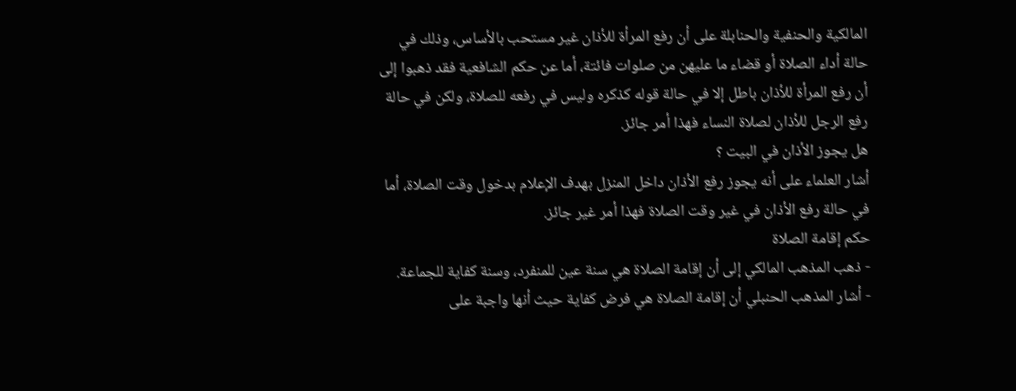المالكية والحنفية والحنابلة على أن رفع المرأة للأذان غير مستحب بالأساس، وذلك في حالة أداء الصلاة أو قضاء ما عليهن من صلوات فائتة، أما عن حكم الشافعية فقد ذهبوا إلى أن رفع المرأة للأذان باطل إلا في حالة قوله كذكره وليس في رفعه للصلاة، ولكن في حالة رفع الرجل للأذان لصلاة النساء فهذا أمر جائز.
هل يجوز الأذان في البيت ؟
أشار العلماء على أنه يجوز رفع الأذان داخل المنزل بهدف الإعلام بدخول وقت الصلاة، أما في حالة رفع الأذان في غير وقت الصلاة فهذا أمر غير جائز.
حكم إقامة الصلاة
- ذهب المذهب المالكي إلى أن إقامة الصلاة هي سنة عين للمنفرد، وسنة كفاية للجماعة.
- أشار المذهب الحنبلي أن إقامة الصلاة هي فرض كفاية حيث أنها واجبة على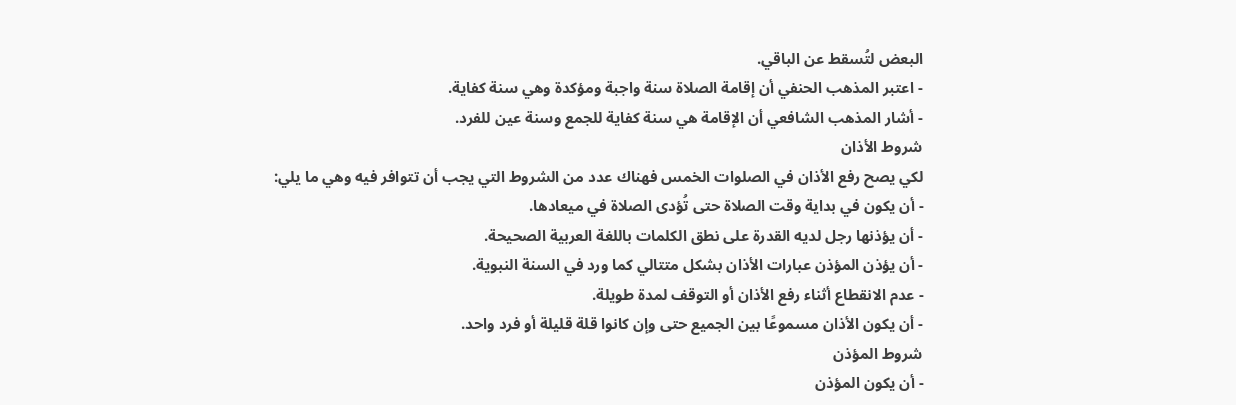البعض لتُسقط عن الباقي.
- اعتبر المذهب الحنفي أن إقامة الصلاة سنة واجبة ومؤكدة وهي سنة كفاية.
- أشار المذهب الشافعي أن الإقامة هي سنة كفاية للجمع وسنة عين للفرد.
شروط الأذان
لكي يصح رفع الأذان في الصلوات الخمس فهناك عدد من الشروط التي يجب أن تتوافر فيه وهي ما يلي:
- أن يكون في بداية وقت الصلاة حتى تُؤدى الصلاة في ميعادها.
- أن يؤذنها رجل لديه القدرة على نطق الكلمات باللغة العربية الصحيحة.
- أن يؤذن المؤذن عبارات الأذان بشكل متتالي كما ورد في السنة النبوية.
- عدم الانقطاع أثناء رفع الأذان أو التوقف لمدة طويلة.
- أن يكون الأذان مسموعًا بين الجميع حتى وإن كانوا قلة قليلة أو فرد واحد.
شروط المؤذن
- أن يكون المؤذن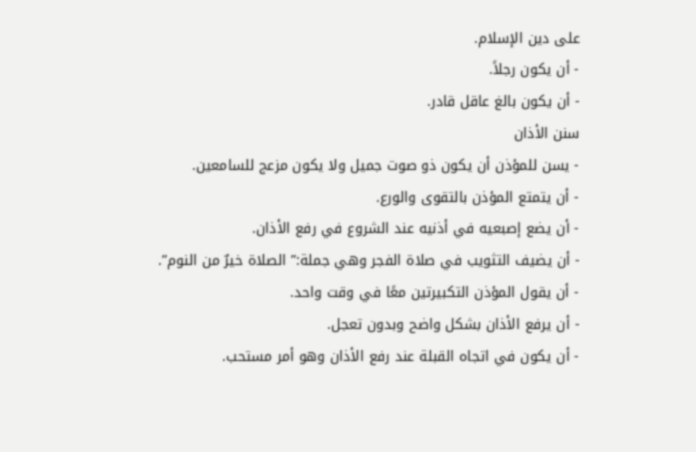على دين الإسلام.
- أن يكون رجلاً.
- أن يكون بالغ عاقل قادر.
سنن الأذان
- يسن للمؤذن أن يكون ذو صوت جميل ولا يكون مزعج للسامعين.
- أن يتمتع المؤذن بالتقوى والورع.
- أن يضع إصبعيه في أذنيه عند الشروع في رفع الأذان.
- أن يضيف التثويب في صلاة الفجر وهي جملة:” الصلاة خيرٌ من النوم”.
- أن يقول المؤذن التكبيرتين معًا في وقت واحد.
- أن يرفع الأذان بشكل واضح وبدون تعجل.
- أن يكون في اتجاه القبلة عند رفع الأذان وهو أمر مستحب.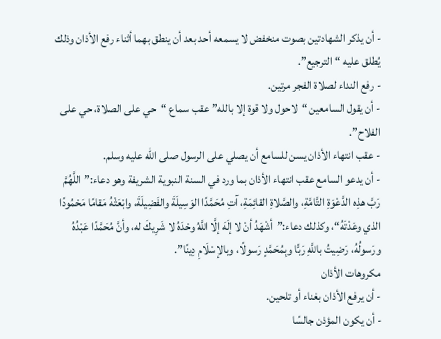- أن يذكر الشهادتين بصوت منخفض لا يسمعه أحد بعد أن ينطق بهما أثناء رفع الأذان وذلك يُطلق عليه “الترجيع”.
- رفع النداء لصلاة الفجر مرتين.
- أن يقول السامعين “لاحول ولا قوة إلا بالله” عقب سماع “حي على الصلاة، حي على الفلاح”.
- عقب انتهاء الأذان يسن للسامع أن يصلي على الرسول صلى الله عليه وسلم.
- أن يدعو السامع عقب انتهاء الأذان بما ورد في السنة النبوية الشريفة وهو دعاء:”اللَّهُمَّ رَبَّ هذِه الدَّعْوَةِ التَّامَّةِ، والصَّلاةِ القائِمَةِ، آتِ مُحَمَّدًا الوَسِيلَةَ والفَضِيلَةَ، وابْعَثْهُ مَقامًا مَحْمُودًا الذي وعَدْتَهُ“، وكذلك دعاء:”أشْهَدُ أنْ لا إلَهَ إلَّا اللَّهُ وحْدَهُ لا شَرِيكَ له، وأنَّ مُحَمَّدًا عَبْدُهُ ورَسولُهُ، رَضِيتُ باللَّهِ رَبًّا وبِمُحَمَّدٍ رَسولًا، وبالإسْلَامِ دِينًا”.
مكروهات الأذان
- أن يرفع الأذان بغناء أو تلحين.
- أن يكون المؤذن جالسًا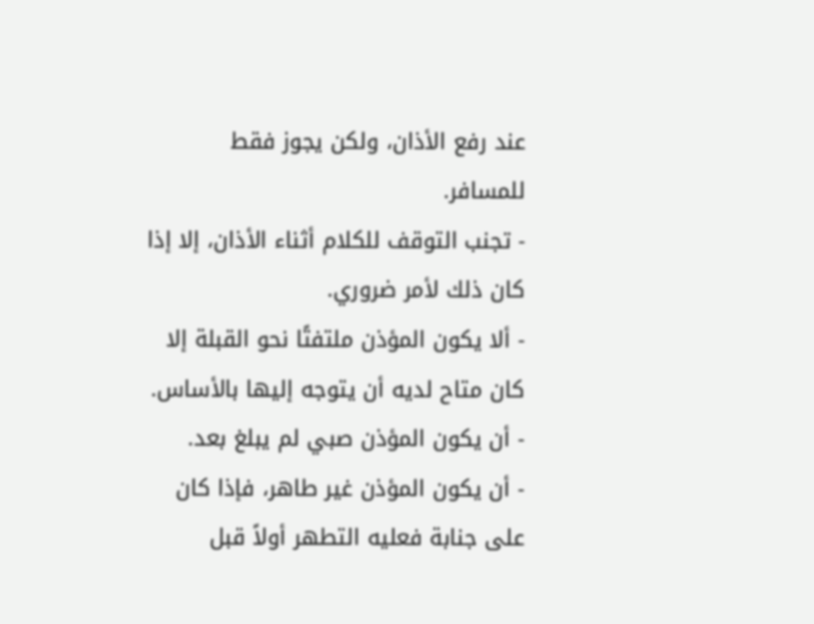عند رفع الأذان، ولكن يجوز فقط للمسافر.
- تجنب التوقف للكلام أثناء الأذان، إلا إذا كان ذلك لأمر ضروري.
- ألا يكون المؤذن ملتفتًا نحو القبلة إلا كان متاح لديه أن يتوجه إليها بالأساس.
- أن يكون المؤذن صبي لم يبلغ بعد.
- أن يكون المؤذن غير طاهر، فإذا كان على جنابة فعليه التطهر أولاً قبل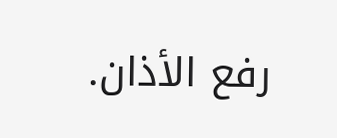رفع الأذان.